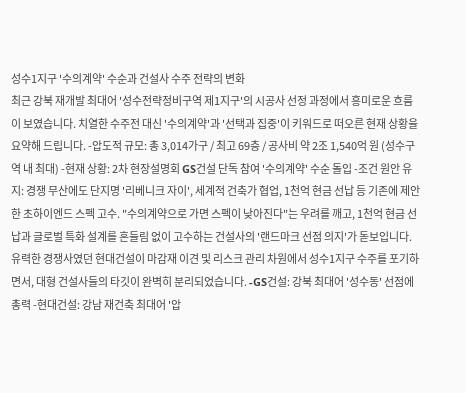성수1지구 '수의계약' 수순과 건설사 수주 전략의 변화
최근 강북 재개발 최대어 '성수전략정비구역 제1지구'의 시공사 선정 과정에서 흥미로운 흐름이 보였습니다. 치열한 수주전 대신 '수의계약'과 '선택과 집중'이 키워드로 떠오른 현재 상황을 요약해 드립니다. -압도적 규모: 총 3,014가구 / 최고 69층 / 공사비 약 2조 1,540억 원 (성수구역 내 최대) -현재 상황: 2차 현장설명회 GS건설 단독 참여 '수의계약' 수순 돌입 -조건 원안 유지: 경쟁 무산에도 단지명 '리베니크 자이', 세계적 건축가 협업, 1천억 현금 선납 등 기존에 제안한 초하이엔드 스펙 고수. "수의계약으로 가면 스펙이 낮아진다"는 우려를 깨고, 1천억 현금 선납과 글로벌 특화 설계를 흔들림 없이 고수하는 건설사의 '랜드마크 선점 의지'가 돋보입니다. 유력한 경쟁사였던 현대건설이 마감재 이견 및 리스크 관리 차원에서 성수1지구 수주를 포기하면서, 대형 건설사들의 타깃이 완벽히 분리되었습니다. -GS건설: 강북 최대어 '성수동' 선점에 총력 -현대건설: 강남 재건축 최대어 '압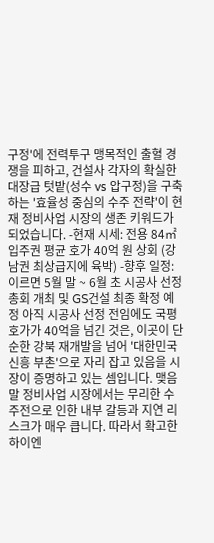구정'에 전력투구 맹목적인 출혈 경쟁을 피하고, 건설사 각자의 확실한 대장급 텃밭(성수 vs 압구정)을 구축하는 '효율성 중심의 수주 전략'이 현재 정비사업 시장의 생존 키워드가 되었습니다. -현재 시세: 전용 84㎡ 입주권 평균 호가 40억 원 상회 (강남권 최상급지에 육박) -향후 일정: 이르면 5월 말 ~ 6월 초 시공사 선정 총회 개최 및 GS건설 최종 확정 예정 아직 시공사 선정 전임에도 국평 호가가 40억을 넘긴 것은, 이곳이 단순한 강북 재개발을 넘어 '대한민국 신흥 부촌'으로 자리 잡고 있음을 시장이 증명하고 있는 셈입니다. 맺음말 정비사업 시장에서는 무리한 수주전으로 인한 내부 갈등과 지연 리스크가 매우 큽니다. 따라서 확고한 하이엔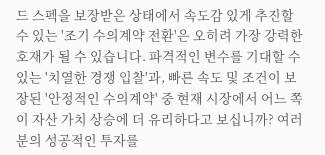드 스펙을 보장받은 상태에서 속도감 있게 추진할 수 있는 '조기 수의계약 전환'은 오히려 가장 강력한 호재가 될 수 있습니다. 파격적인 변수를 기대할 수 있는 '치열한 경쟁 입찰'과, 빠른 속도 및 조건이 보장된 '안정적인 수의계약' 중 현재 시장에서 어느 쪽이 자산 가치 상승에 더 유리하다고 보십니까? 여러분의 성공적인 투자를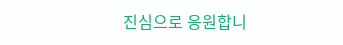진심으로 응원합니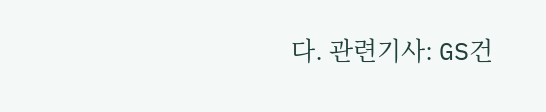다. 관련기사: GS건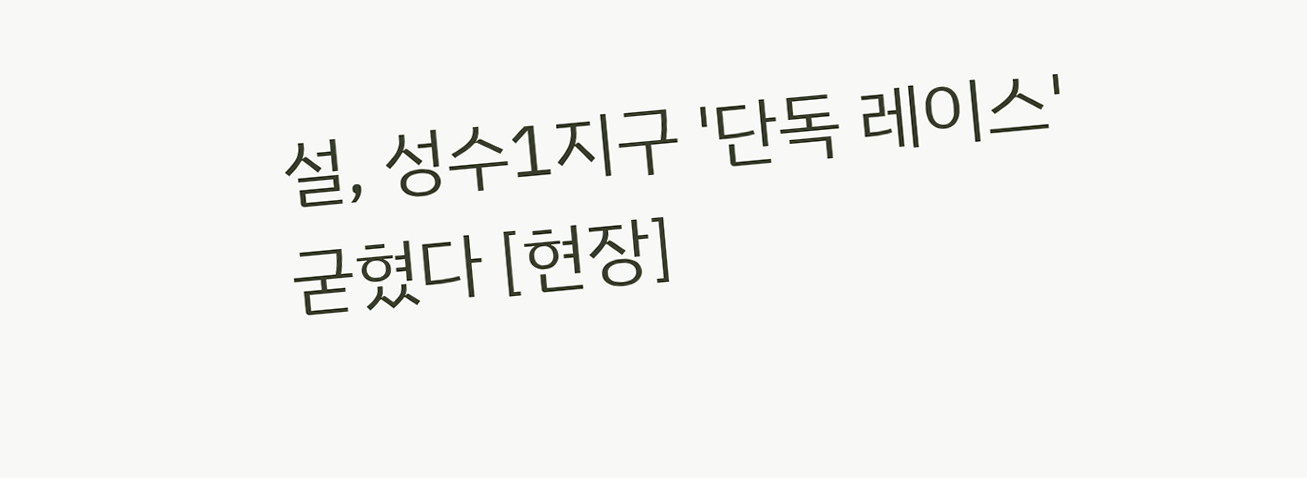설, 성수1지구 '단독 레이스' 굳혔다 [현장]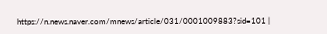https://n.news.naver.com/mnews/article/031/0001009883?sid=101 |